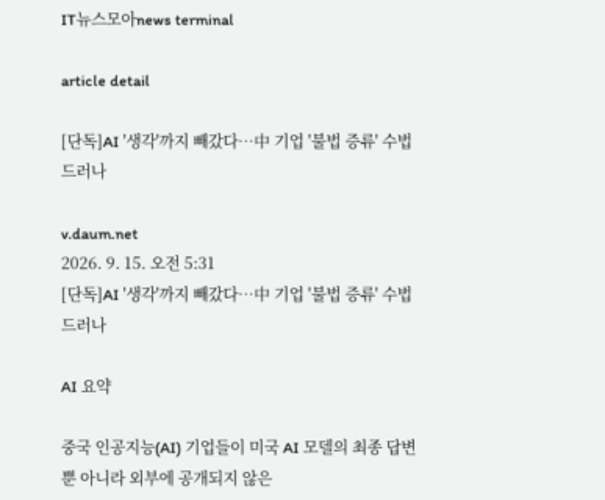IT뉴스모아news terminal

article detail

[단독]AI '생각'까지 빼갔다…中 기업 '불법 증류' 수법 드러나

v.daum.net
2026. 9. 15. 오전 5:31
[단독]AI '생각'까지 빼갔다…中 기업 '불법 증류' 수법 드러나

AI 요약

중국 인공지능(AI) 기업들이 미국 AI 모델의 최종 답변뿐 아니라 외부에 공개되지 않은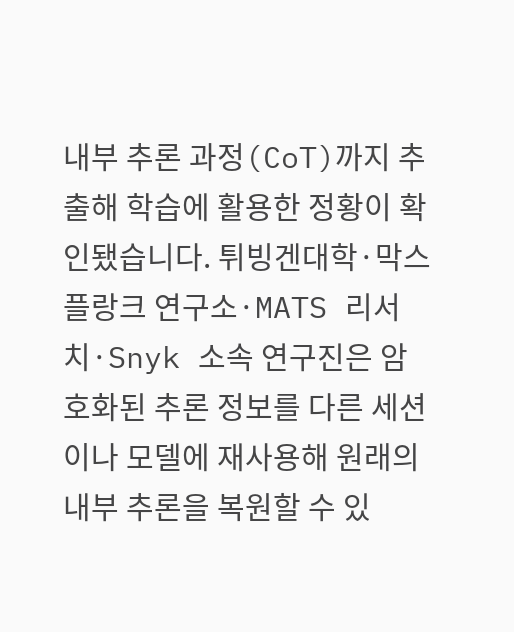내부 추론 과정(CoT)까지 추출해 학습에 활용한 정황이 확인됐습니다. 튀빙겐대학·막스플랑크 연구소·MATS 리서치·Snyk 소속 연구진은 암호화된 추론 정보를 다른 세션이나 모델에 재사용해 원래의 내부 추론을 복원할 수 있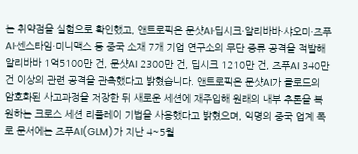는 취약점을 실험으로 확인했고, 앤트로픽은 문샷AI·딥시크·알리바바·샤오미·즈푸AI·센스타임·미니맥스 등 중국 소재 7개 기업 연구소의 무단 증류 공격을 적발해 알리바바 1억5100만 건, 문샷AI 2300만 건, 딥시크 1210만 건, 즈푸AI 340만 건 이상의 관련 공격을 관측했다고 밝혔습니다. 앤트로픽은 문샷AI가 클로드의 암호화된 사고과정을 저장한 뒤 새로운 세션에 재주입해 원래의 내부 추론을 복원하는 크로스 세션 리플레이 기법을 사용했다고 밝혔으며, 익명의 중국 업계 폭로 문서에는 즈푸AI(GLM)가 지난 4~5월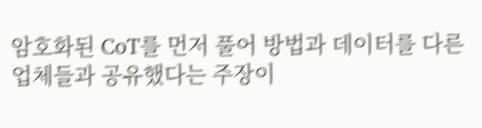암호화된 CoT를 먼저 풀어 방법과 데이터를 다른 업체들과 공유했다는 주장이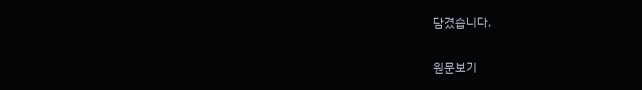담겼습니다.

원문보기